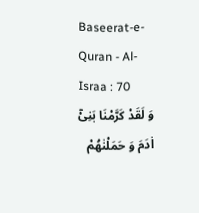Baseerat-e-Quran - Al-Israa : 70
وَ لَقَدْ كَرَّمْنَا بَنِیْۤ اٰدَمَ وَ حَمَلْنٰهُمْ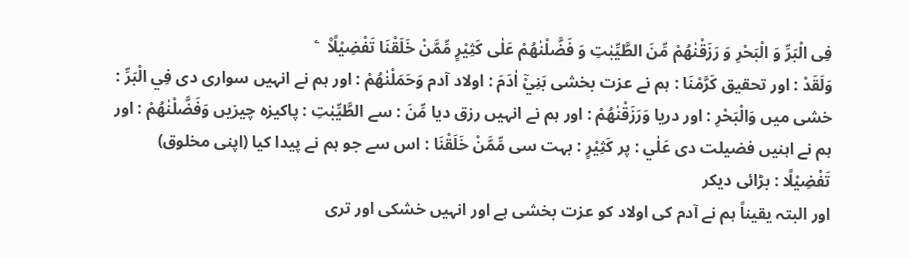فِی الْبَرِّ وَ الْبَحْرِ وَ رَزَقْنٰهُمْ مِّنَ الطَّیِّبٰتِ وَ فَضَّلْنٰهُمْ عَلٰى كَثِیْرٍ مِّمَّنْ خَلَقْنَا تَفْضِیْلًا۠   ۧ
وَلَقَدْ : اور تحقیق كَرَّمْنَا : ہم نے عزت بخشی بَنِيْٓ اٰدَمَ : اولاد آدم وَحَمَلْنٰهُمْ : اور ہم نے انہیں سواری دی فِي الْبَرِّ : خشی میں وَالْبَحْرِ : اور دریا وَرَزَقْنٰهُمْ : اور ہم نے انہیں رزق دیا مِّنَ : سے الطَّيِّبٰتِ : پاکیزہ چیزیں وَفَضَّلْنٰهُمْ : اور ہم نے اہنیں فضیلت دی عَلٰي : پر كَثِيْرٍ : بہت سی مِّمَّنْ خَلَقْنَا : اس سے جو ہم نے پیدا کیا (اپنی مخلوق) تَفْضِيْلًا : بڑائی دیکر
اور البتہ یقیناً ہم نے آدم کی اولاد کو عزت بخشی ہے اور انہیں خشکی اور تری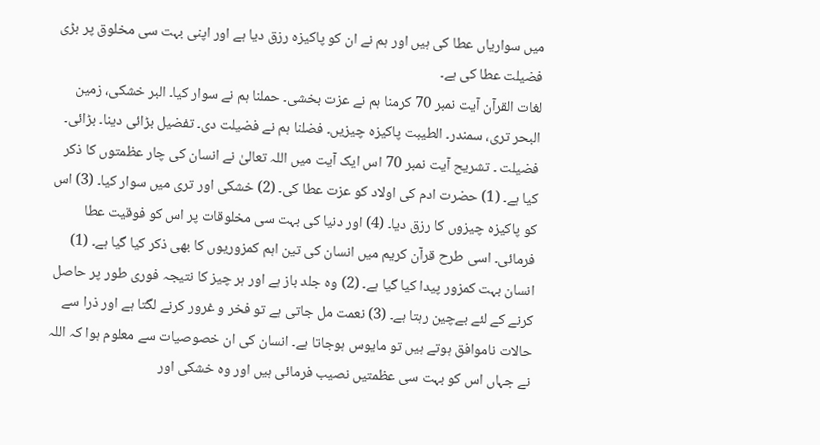میں سواریاں عطا کی ہیں اور ہم نے ان کو پاکیزہ رزق دیا ہے اور اپنی بہت سی مخلوق پر بڑی فضیلت عطا کی ہے۔
لغات القرآن آیت نمبر 70 کرمنا ہم نے عزت بخشی۔ حملنا ہم نے سوار کیا۔ البر خشکی، زمین البحر تری، سمندر۔ الطیبت پاکیزہ چیزیں۔ فضلنا ہم نے فضیلت دی۔ تفضیل بڑائی دینا۔ بڑائی۔ فضیلت ۔ تشریح آیت نمبر 70 اس ایک آیت میں اللہ تعالیٰ نے انسان کی چار عظمتوں کا ذکر کیا ہے۔ (1) حضرت ادم کی اولاد کو عزت عطا کی۔ (2) خشکی اور تری میں سوار کیا۔ (3) اس کو پاکیزہ چیزوں کا رزق دیا۔ (4) اور دنیا کی بہت سی مخلوقات پر اس کو فوقیت عطا فرمائی۔ اسی طرح قرآن کریم میں انسان کی تین اہم کمزوریوں کا بھی ذکر کیا گیا ہے۔ (1) انسان بہت کمزور پیدا کیا گیا ہے۔ (2) وہ جلد باز ہے اور ہر چیز کا نتیجہ فوری طور پر حاصل کرنے کے لئے بےچین رہتا ہے۔ (3) نعمت مل جاتی ہے تو فخر و غرور کرنے لگتا ہے اور ذرا سے حالات ناموافق ہوتے ہیں تو مایوس ہوجاتا ہے۔ انسان کی ان خصوصیات سے معلوم ہوا کہ اللہ نے جہاں اس کو بہت سی عظمتیں نصیب فرمائی ہیں اور وہ خشکی اور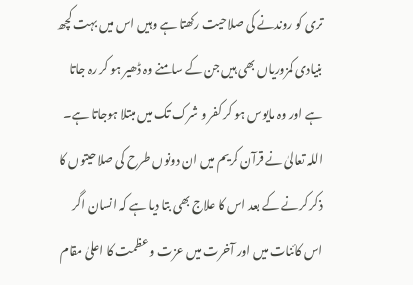تری کو روندنے کی صلاحیت رکھتا ہے وہیں اس میں بہت کچھ بنیادی کمزوریاں بھی ہیں جن کے سامنے وہ ڈھیر ہو کر رہ جاتا ہے اور وہ مایوس ہو کر کفر و شرک تک میں مبتلا ہوجاتا ہے۔ اللہ تعالیٰ نے قرآن کریم میں ان دونوں طرح کی صلاحیتوں کا ذکر کرنے کے بعد اس کا علاج بھی بتا دیا ہے کہ انسان اگر اس کائنات میں اور آخرت میں عزت و عظمت کا اعلیٰ مقام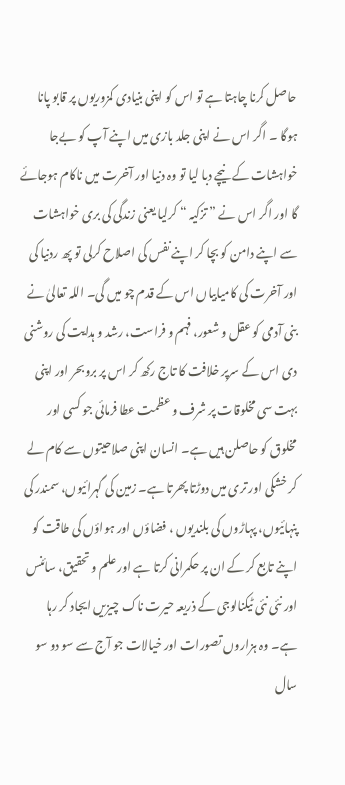حاصل کرنا چاہتا ہے تو اس کو اپنی بنیادی کمزوریوں پر قابو پانا ہوگا ۔ اگر اس نے اپنی جلد بازی میں اپنے آپ کو بےجا خواہشات کے نیچے دبا لیا تو وہ دنیا اور آخرت میں ناکام ہوجائے گا اور اگر اس نے ” تزکیہ “ کرلیا یعنی زندگی کی بری خواہشات سے اپنے دامن کو بچا کر اپنے نفس کی اصلاح کرلی تو پھ ردنیا کی اور آخرت کی کامیابیاں اس کے قدم چو میں گی۔ اللہ تعالیٰ نے بنی آدمی کو عقل و شعور، فہم و فراست، رشد و ہدایت کی روشنی دی اس کے سرپر خلافت کا تاج رکھ کر اس پر بروبحر اور اپنی بہت سی مخلوقات پر شرف و عظمت عطا فرمائی جو کسی اور مخلوق کو حاصلن ہیں ہے۔ انسان اپنی صلاحیتوں سے کام لے کر خشکی اور تری میں دوڑتا پھرتا ہے۔ زمین کی گہرائیوں، سمندر کی پنہائیوں، پہاڑوں کی بلندیوں ، فضاؤں اور ہواؤں کی طاقت کو اپنے تابع کر کے ان پر حکمرانی کرتا ہے اور علم و تحقیق، سائنس اور نئی نئی ٹیکنالوجی کے ذریعہ حیرت ناک چیزیں ایجاد کر رہا ہے۔ وہ ہزاروں تصورات اور خیالات جو آج سے سو دو سو سال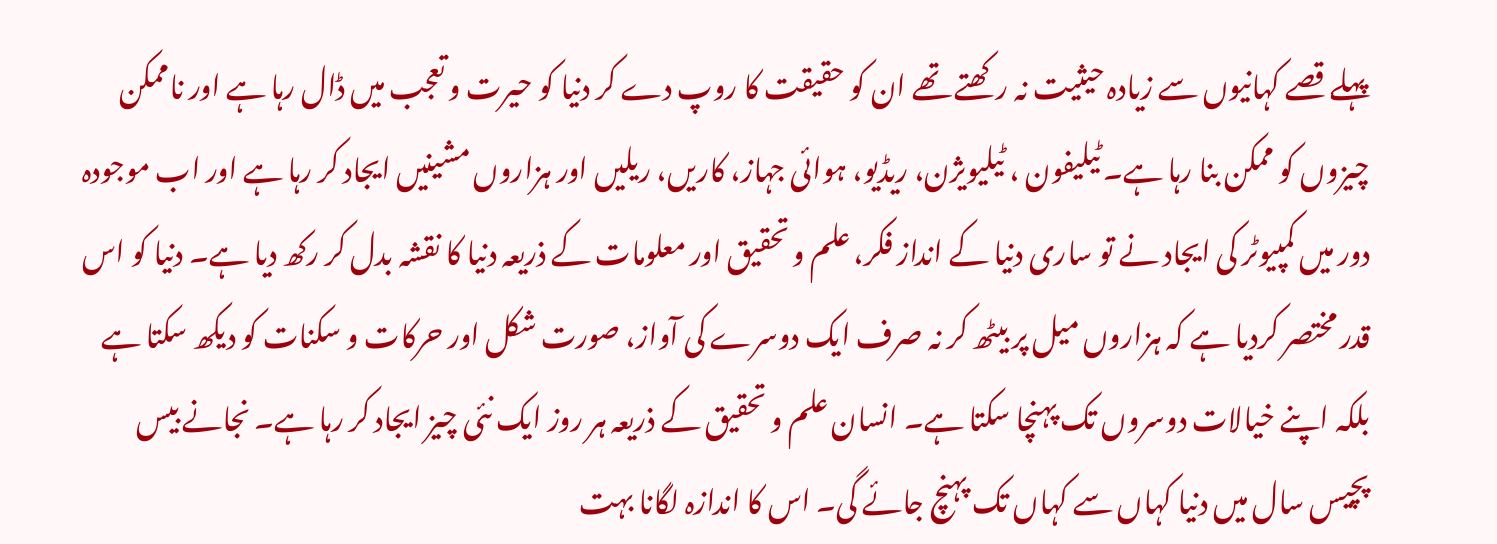پہلے قصے کہانیوں سے زیادہ حیثیت نہ رکھتے تھے ان کو حقیقت کا روپ دے کر دنیا کو حیرت و تعجب میں ڈال رہا ہے اور ناممکن چیزوں کو ممکن بنا رہا ہے۔ ٹیلیفون ، ٹیلیویژن، ریڈیو، ہوائی جہاز، کاریں، ریلیں اور ہزاروں مشینیں ایجاد کر رہا ہے اور اب موجودہ دور میں کمپیوٹر کی ایجاد نے تو ساری دنیا کے انداز فکر، علم و تحقیق اور معلومات کے ذریعہ دنیا کا نقشہ بدل کر رکھ دیا ہے۔ دنیا کو اس قدر مختصر کردیا ہے کہ ہزاروں میل پر بیٹھ کر نہ صرف ایک دوسرے کی آواز، صورت شکل اور حرکات و سکنات کو دیکھ سکتا ہے بلکہ اپنے خیالات دوسروں تک پہنچا سکتا ہے۔ انسان علم و تحقیق کے ذریعہ ہر روز ایک نئی چیز ایجاد کر رہا ہے۔ نجانے بیس پچیس سال میں دنیا کہاں سے کہاں تک پہنچ جائے گی۔ اس کا اندازہ لگانا بہت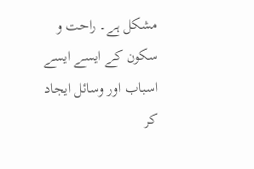مشکل ہے۔ راحت و سکون کے ایسے ایسے اسباب اور وسائل ایجاد کر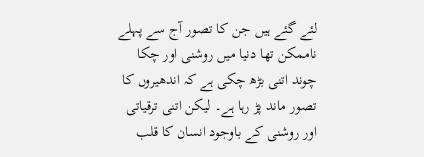لئے گئے ہیں جن کا تصور آج سے پہلے ناممکن تھا دنیا میں روشنی اور چکا چوند اتنی بڑھ چکی ہے کہ اندھیروں کا تصور ماند پڑ رہا ہے۔ لیکن اتنی ترقیاتی اور روشنی کے باوجود انسان کا قلب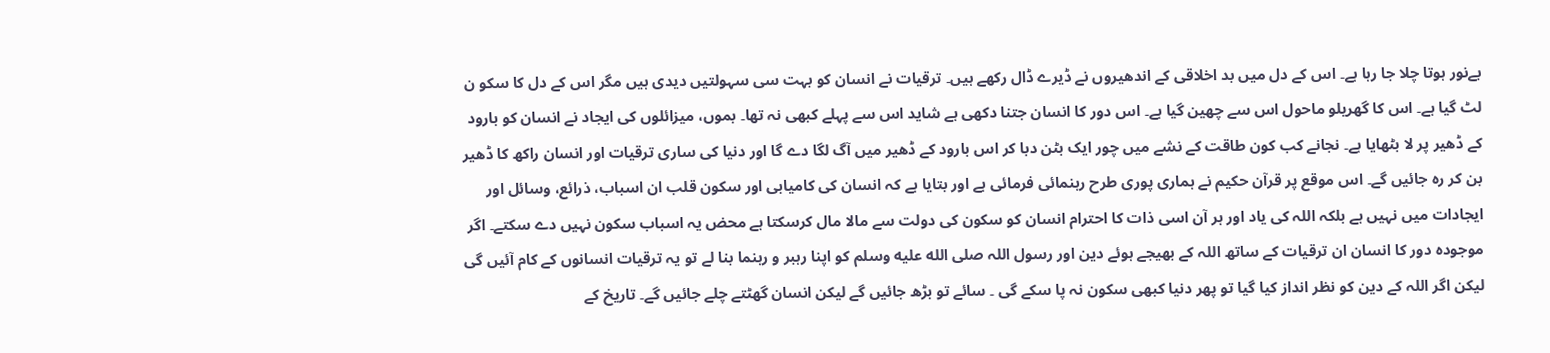بےنور ہوتا چلا جا رہا ہے۔ اس کے دل میں بد اخلاقی کے اندھیروں نے ڈیرے ڈال رکھے ہیں۔ ترقیات نے انسان کو بہت سی سہولتیں دیدی ہیں مگر اس کے دل کا سکو ن لٹ گیا ہے۔ اس کا گھریلو ماحول اس سے چھین گیا ہے۔ اس دور کا انسان جتنا دکھی ہے شاید اس سے پہلے کبھی نہ تھا۔ بموں، میزائلوں کی ایجاد نے انسان کو بارود کے ڈھیر پر لا بٹھایا ہے۔ نجانے کب کون طاقت کے نشے میں چور ایک بٹن دبا کر اس بارود کے ڈھیر میں آگ لگا دے گا اور دنیا کی ساری ترقیات اور انسان راکھ کا ڈھیر بن کر رہ جائیں گے۔ اس موقع پر قرآن حکیم نے ہماری پوری طرح رہنمائی فرمائی ہے اور بتایا ہے کہ انسان کی کامیابی اور سکون قلب ان اسباب، ذرائع، وسائل اور ایجادات میں نہیں ہے بلکہ اللہ کی یاد اور ہر آن اسی ذات کا احترام انسان کو سکون کی دولت سے مالا مال کرسکتا ہے محض یہ اسباب سکون نہیں دے سکتے۔ اگر موجودہ دور کا انسان ان ترقیات کے ساتھ اللہ کے بھیجے ہوئے دین اور رسول اللہ صلى الله عليه وسلم کو اپنا رہبر و رہنما بنا لے تو یہ ترقیات انسانوں کے کام آئیں گی لیکن اگر اللہ کے دین کو نظر انداز کیا گیا تو پھر دنیا کبھی سکون نہ پا سکے گی ۔ سائے تو بڑھ جائیں گے لیکن انسان گھٹتے چلے جائیں گے۔ تاریخ کے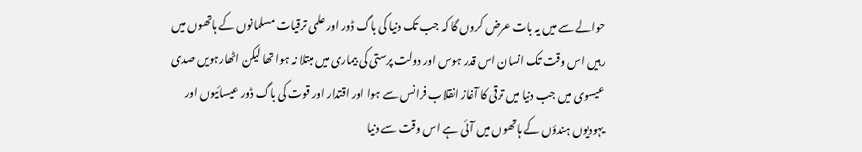حوالے سے میں یہ بات عرض کروں گا کہ جب تک دنیا کی باگ ڈور اور علمی ترقیات مسلمانوں کے ہاتھوں میں رہیں اس وقت تک انسان اس قدر ہوس اور دولت پرستی کی بیماری میں مبتلا نہ ہوا تھا لیکن اٹھارہویں صدی عیسوی میں جب دنیا میں ترقی کا آغاز انقلاب فرانس سے ہوا اور اقتدار اور قوت کی باگ ڈور عیسائیوں اور یہودیوں ہندؤں کے ہاتھوں میں آئی ہے اس وقت سے دنیا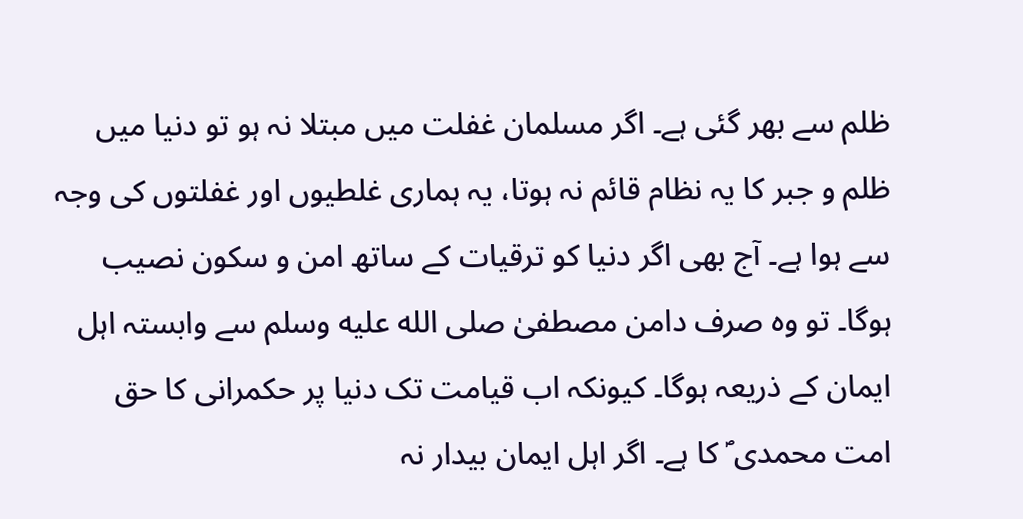ظلم سے بھر گئی ہے۔ اگر مسلمان غفلت میں مبتلا نہ ہو تو دنیا میں ظلم و جبر کا یہ نظام قائم نہ ہوتا، یہ ہماری غلطیوں اور غفلتوں کی وجہ سے ہوا ہے۔ آج بھی اگر دنیا کو ترقیات کے ساتھ امن و سکون نصیب ہوگا۔ تو وہ صرف دامن مصطفیٰ صلى الله عليه وسلم سے وابستہ اہل ایمان کے ذریعہ ہوگا۔ کیونکہ اب قیامت تک دنیا پر حکمرانی کا حق امت محمدی ؐ کا ہے۔ اگر اہل ایمان بیدار نہ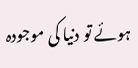ہوئے تو دنیا کی موجودہ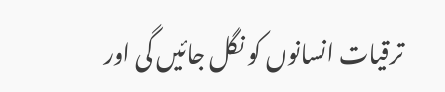ترقیات انسانوں کو نگل جائیں گی اور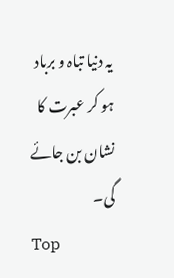یہ دنیا تباہ و برباد ہو کر عبرت کا نشان بن جائے گی۔
Top